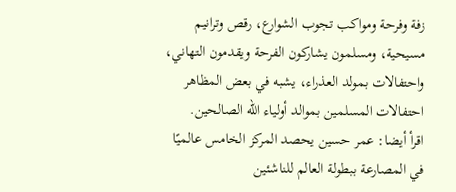زفة وفرحة ومواكب تجوب الشوارع، رقص وترانيم مسيحية، ومسلمون يشاركون الفرحة ويقدمون التهاني، واحتفالات بمولد العذراء، يشبه في بعض المظاهر احتفالات المسلمين بموالد أولياء الله الصالحين.
اقرأ أيضا: عمر حسين يحصد المركز الخامس عالميًا في المصارعة ببطولة العالم للناشئين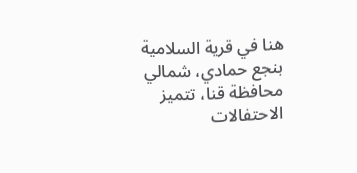هنا في قرية السلامية بنجع حمادي، شمالي محافظة قنا، تتميز الاحتفالات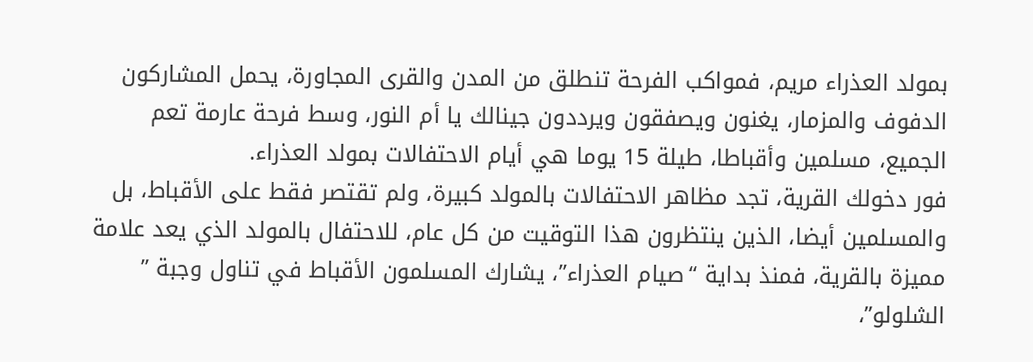بمولد العذراء مريم، فمواكب الفرحة تنطلق من المدن والقرى المجاورة، يحمل المشاركون الدفوف والمزمار، يغنون ويصفقون ويرددون جينالك يا أم النور، وسط فرحة عارمة تعم الجميع، مسلمين وأقباطا، طيلة 15 يوما هي أيام الاحتفالات بمولد العذراء.
فور دخولك القرية، تجد مظاهر الاحتفالات بالمولد كبيرة، ولم تقتصر فقط على الأقباط، بل والمسلمين أيضا، الذين ينتظرون هذا التوقيت من كل عام، للاحتفال بالمولد الذي يعد علامة مميزة بالقرية، فمنذ بداية “صيام العذراء”، يشارك المسلمون الأقباط في تناول وجبة ” الشلولو”،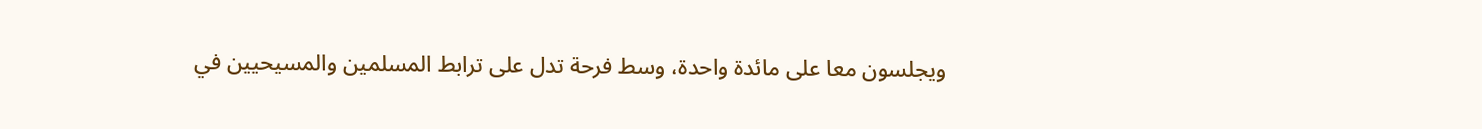ويجلسون معا على مائدة واحدة، وسط فرحة تدل على ترابط المسلمين والمسيحيين في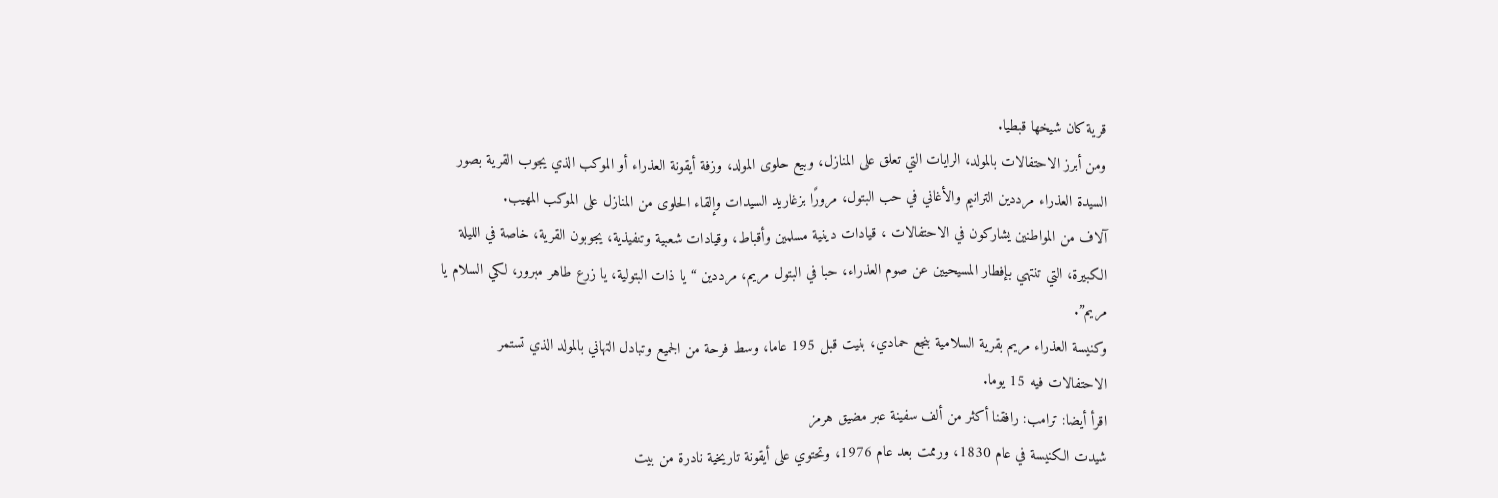قرية كان شيخها قبطيا.
ومن أبرز الاحتفالات بالمولد، الرايات التي تعلق على المنازل، وبيع حلوى المولد، وزفة أيقونة العذراء أو الموكب الذي يجوب القرية بصور السيدة العذراء مرددين الترانيم والأغاني في حب البتول، مرورًا بزغاريد السيدات وإلقاء الحلوى من المنازل على الموكب المهيب.
آلاف من المواطنين يشاركون في الاحتفالات ، قيادات دينية مسلمين وأقباط، وقيادات شعبية وتنفيذية، يجوبون القرية، خاصة في الليلة الكبيرة، التي تنتهي بإفطار المسيحيين عن صوم العذراء، حبا في البتول مريم، مرددين “يا ذات البتولية، يا زرع طاهر مبرور، لكي السلام يا مريم”.
وكنيسة العذراء مريم بقرية السلامية بنجع حمادي، بنيت قبل 195 عاما، وسط فرحة من الجميع وتبادل التهاني بالمولد الذي تستمر الاحتفالات فيه 15 يوما.
اقرأ أيضا: ترامب: رافقنا أكثر من ألف سفينة عبر مضيق هرمز
شيدت الكنيسة في عام 1830، ورممت بعد عام 1976، وتحتوي على أيقونة تاريخية نادرة من بيت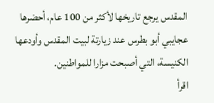المقدس يرجع تاريخها لأكثر من 100 عام، أحضرها عجايبي أبو بطرس عند زيارتة لبيت المقدس وأودعها الكنيسة، التي أصبحت مزارا للمواطنين.
اقرأ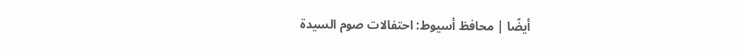أيضًا | محافظ أسيوط: احتفالات صوم السيدة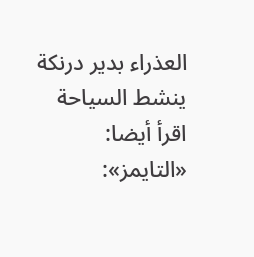العذراء بدير درنكة ينشط السياحة
اقرأ أيضا: «التايمز»: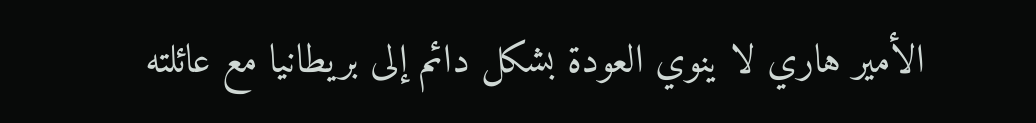الأمير هاري لا ينوي العودة بشكل دائم إلى بريطانيا مع عائلته